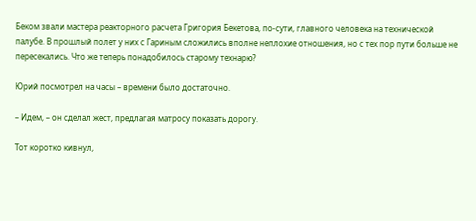Беком звали мастера реакторного расчета Григория Бекетова, по-сути, главного человека на технической палубе. В прошлый полет у них с Гариным сложились вполне неплохие отношения, но с тех пор пути больше не пересекались. Что же теперь понадобилось старому технарю?

Юрий посмотрел на часы – времени было достаточно.

– Идем, – он сделал жест, предлагая матросу показать дорогу.

Тот коротко кивнул,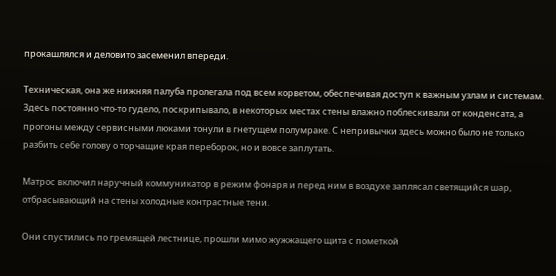прокашлялся и деловито засеменил впереди.

Техническая, она же нижняя палуба пролегала под всем корветом, обеспечивая доступ к важным узлам и системам. Здесь постоянно что-то гудело, поскрипывало, в некоторых местах стены влажно поблескивали от конденсата, а прогоны между сервисными люками тонули в гнетущем полумраке. С непривычки здесь можно было не только разбить себе голову о торчащие края переборок, но и вовсе заплутать.

Матрос включил наручный коммуникатор в режим фонаря и перед ним в воздухе заплясал светящийся шар, отбрасывающий на стены холодные контрастные тени.

Они спустились по гремящей лестнице, прошли мимо жужжащего щита с пометкой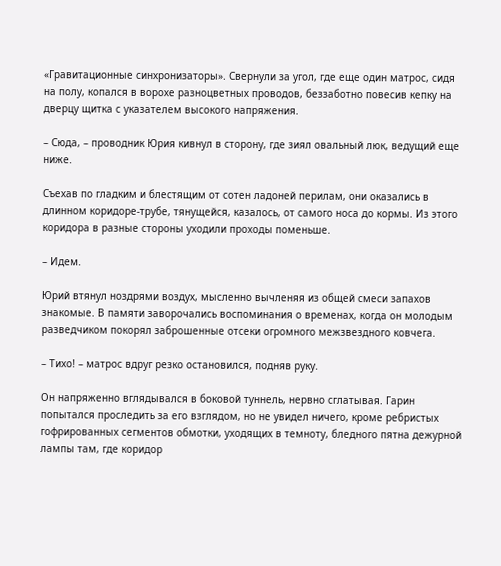«Гравитационные синхронизаторы». Свернули за угол, где еще один матрос, сидя на полу, копался в ворохе разноцветных проводов, беззаботно повесив кепку на дверцу щитка с указателем высокого напряжения.

– Сюда, – проводник Юрия кивнул в сторону, где зиял овальный люк, ведущий еще ниже.

Съехав по гладким и блестящим от сотен ладоней перилам, они оказались в длинном коридоре-трубе, тянущейся, казалось, от самого носа до кормы. Из этого коридора в разные стороны уходили проходы поменьше.

– Идем.

Юрий втянул ноздрями воздух, мысленно вычленяя из общей смеси запахов знакомые. В памяти заворочались воспоминания о временах, когда он молодым разведчиком покорял заброшенные отсеки огромного межзвездного ковчега.

– Тихо! – матрос вдруг резко остановился, подняв руку.

Он напряженно вглядывался в боковой туннель, нервно сглатывая. Гарин попытался проследить за его взглядом, но не увидел ничего, кроме ребристых гофрированных сегментов обмотки, уходящих в темноту, бледного пятна дежурной лампы там, где коридор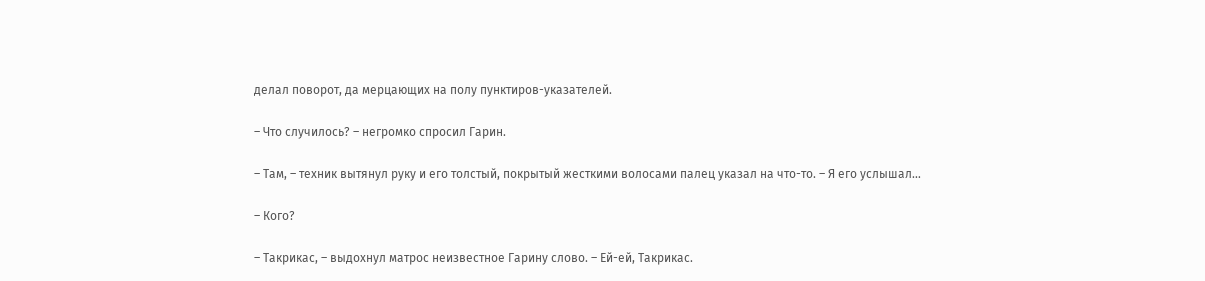делал поворот, да мерцающих на полу пунктиров-указателей.

– Что случилось? – негромко спросил Гарин.

– Там, – техник вытянул руку и его толстый, покрытый жесткими волосами палец указал на что-то. – Я его услышал…

– Кого?

– Такрикас, – выдохнул матрос неизвестное Гарину слово. – Ей-ей, Такрикас.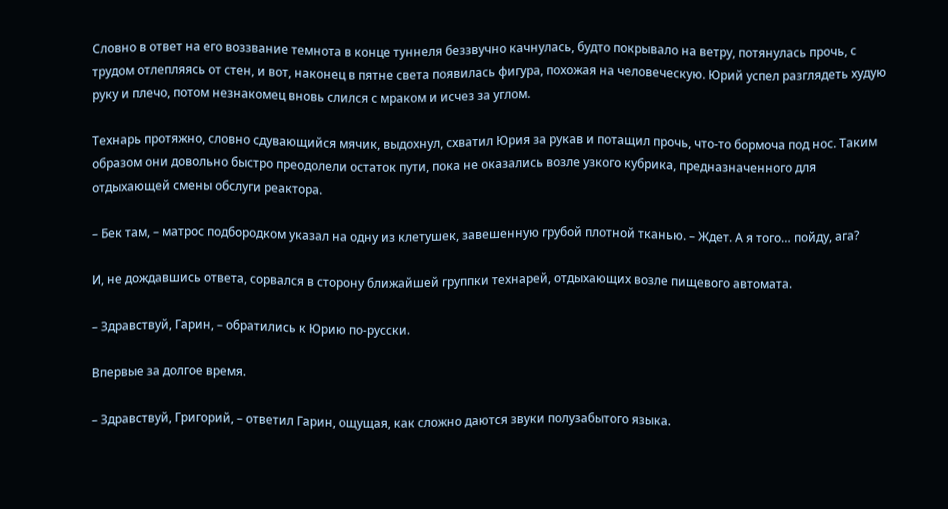Словно в ответ на его воззвание темнота в конце туннеля беззвучно качнулась, будто покрывало на ветру, потянулась прочь, с трудом отлепляясь от стен, и вот, наконец в пятне света появилась фигура, похожая на человеческую. Юрий успел разглядеть худую руку и плечо, потом незнакомец вновь слился с мраком и исчез за углом.

Технарь протяжно, словно сдувающийся мячик, выдохнул, схватил Юрия за рукав и потащил прочь, что-то бормоча под нос. Таким образом они довольно быстро преодолели остаток пути, пока не оказались возле узкого кубрика, предназначенного для отдыхающей смены обслуги реактора.

– Бек там, – матрос подбородком указал на одну из клетушек, завешенную грубой плотной тканью. – Ждет. А я того… пойду, ага?

И, не дождавшись ответа, сорвался в сторону ближайшей группки технарей, отдыхающих возле пищевого автомата.

– Здравствуй, Гарин, – обратились к Юрию по-русски.

Впервые за долгое время.

– Здравствуй, Григорий, – ответил Гарин, ощущая, как сложно даются звуки полузабытого языка.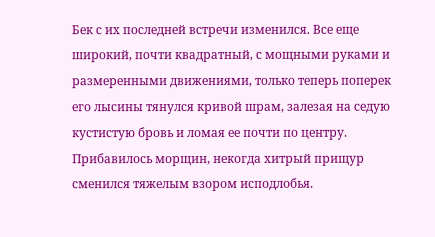Бек с их последней встречи изменился. Все еще широкий, почти квадратный, с мощными руками и размеренными движениями, только теперь поперек его лысины тянулся кривой шрам, залезая на седую кустистую бровь и ломая ее почти по центру. Прибавилось морщин, некогда хитрый прищур сменился тяжелым взором исподлобья.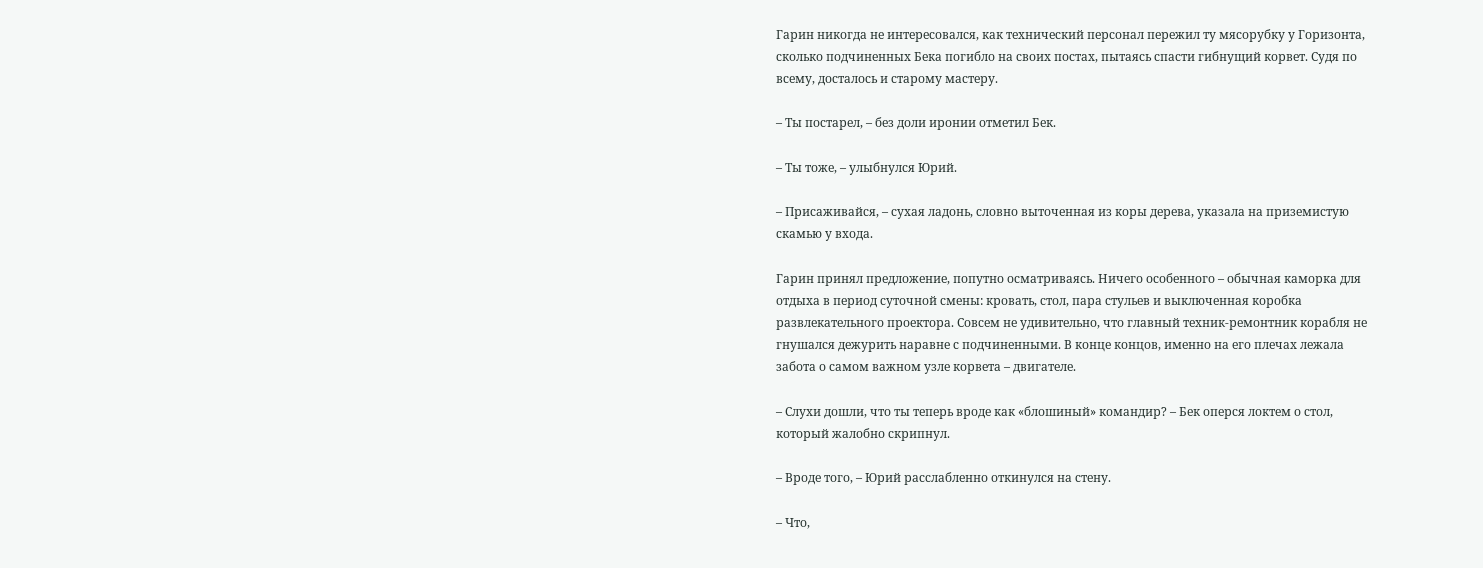Гарин никогда не интересовался, как технический персонал пережил ту мясорубку у Горизонта, сколько подчиненных Бека погибло на своих постах, пытаясь спасти гибнущий корвет. Судя по всему, досталось и старому мастеру.

– Ты постарел, – без доли иронии отметил Бек.

– Ты тоже, – улыбнулся Юрий.

– Присаживайся, – сухая ладонь, словно выточенная из коры дерева, указала на приземистую скамью у входа.

Гарин принял предложение, попутно осматриваясь. Ничего особенного – обычная каморка для отдыха в период суточной смены: кровать, стол, пара стульев и выключенная коробка развлекательного проектора. Совсем не удивительно, что главный техник-ремонтник корабля не гнушался дежурить наравне с подчиненными. В конце концов, именно на его плечах лежала забота о самом важном узле корвета – двигателе.

– Слухи дошли, что ты теперь вроде как «блошиный» командир? – Бек оперся локтем о стол, который жалобно скрипнул.

– Вроде того, – Юрий расслабленно откинулся на стену.

– Что,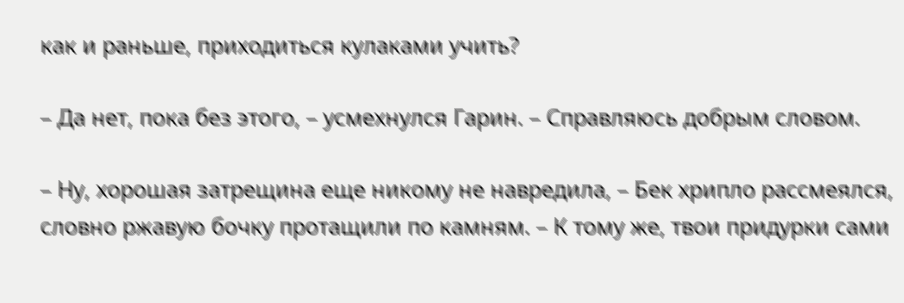как и раньше, приходиться кулаками учить?

– Да нет, пока без этого, – усмехнулся Гарин. – Справляюсь добрым словом.

– Ну, хорошая затрещина еще никому не навредила, – Бек хрипло рассмеялся, словно ржавую бочку протащили по камням. – К тому же, твои придурки сами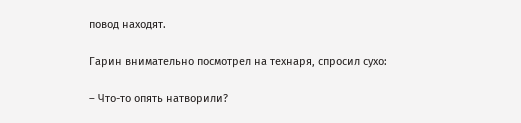повод находят.

Гарин внимательно посмотрел на технаря, спросил сухо:

– Что-то опять натворили?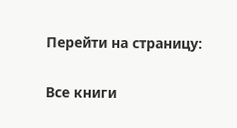Перейти на страницу:

Все книги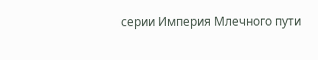серии Империя Млечного пути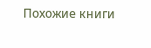Похожие книги